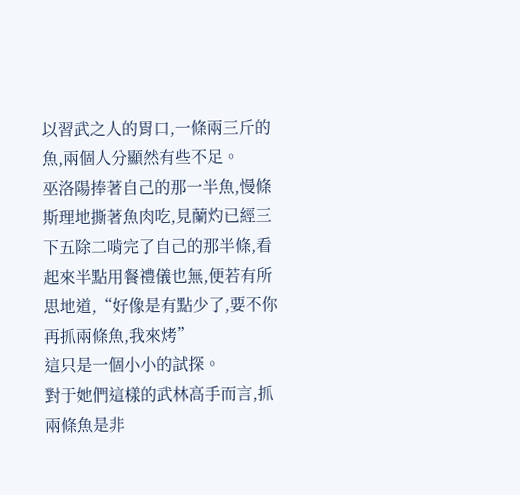以習武之人的胃口,一條兩三斤的魚,兩個人分顯然有些不足。
巫洛陽捧著自己的那一半魚,慢條斯理地撕著魚肉吃,見蘭灼已經三下五除二啃完了自己的那半條,看起來半點用餐禮儀也無,便若有所思地道,“好像是有點少了,要不你再抓兩條魚,我來烤”
這只是一個小小的試探。
對于她們這樣的武林高手而言,抓兩條魚是非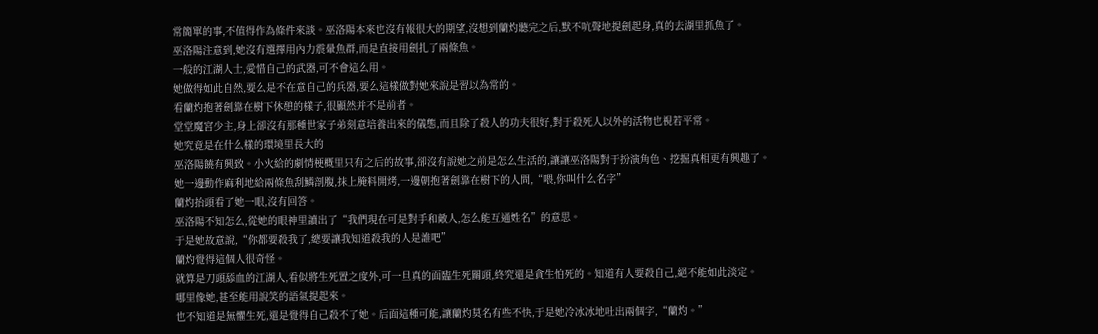常簡單的事,不值得作為條件來談。巫洛陽本來也沒有報很大的期望,沒想到蘭灼聽完之后,默不吭聲地提劍起身,真的去湖里抓魚了。
巫洛陽注意到,她沒有選擇用內力震暈魚群,而是直接用劍扎了兩條魚。
一般的江湖人士,愛惜自己的武器,可不會這么用。
她做得如此自然,要么是不在意自己的兵器,要么這樣做對她來說是習以為常的。
看蘭灼抱著劍靠在樹下休憩的樣子,很顯然并不是前者。
堂堂魔宮少主,身上卻沒有那種世家子弟刻意培養出來的儀態,而且除了殺人的功夫很好,對于殺死人以外的活物也視若平常。
她究竟是在什么樣的環境里長大的
巫洛陽饒有興致。小火給的劇情梗概里只有之后的故事,卻沒有說她之前是怎么生活的,讓讓巫洛陽對于扮演角色、挖掘真相更有興趣了。
她一邊動作麻利地給兩條魚刮鱗剖腹,抹上腌料開烤,一邊朝抱著劍靠在樹下的人問,“喂,你叫什么名字”
蘭灼抬頭看了她一眼,沒有回答。
巫洛陽不知怎么,從她的眼神里讀出了“我們現在可是對手和敵人,怎么能互通姓名”的意思。
于是她故意說,“你都要殺我了,總要讓我知道殺我的人是誰吧”
蘭灼覺得這個人很奇怪。
就算是刀頭舔血的江湖人,看似將生死置之度外,可一旦真的面臨生死關頭,終究還是貪生怕死的。知道有人要殺自己,絕不能如此淡定。
哪里像她,甚至能用說笑的語氣提起來。
也不知道是無懼生死,還是覺得自己殺不了她。后面這種可能,讓蘭灼莫名有些不快,于是她冷冰冰地吐出兩個字,“蘭灼。”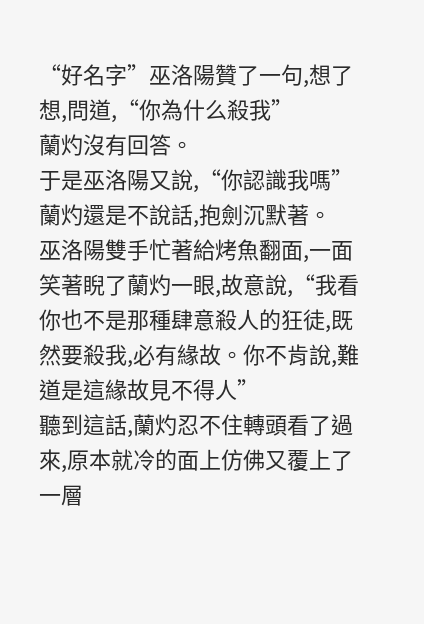“好名字”巫洛陽贊了一句,想了想,問道,“你為什么殺我”
蘭灼沒有回答。
于是巫洛陽又說,“你認識我嗎”
蘭灼還是不說話,抱劍沉默著。
巫洛陽雙手忙著給烤魚翻面,一面笑著睨了蘭灼一眼,故意說,“我看你也不是那種肆意殺人的狂徒,既然要殺我,必有緣故。你不肯說,難道是這緣故見不得人”
聽到這話,蘭灼忍不住轉頭看了過來,原本就冷的面上仿佛又覆上了一層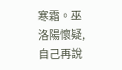寒霜。巫洛陽懷疑,自己再說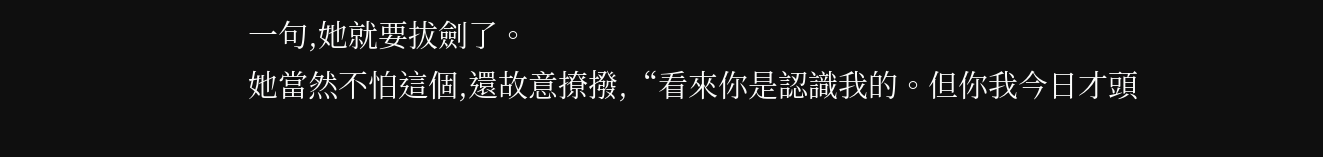一句,她就要拔劍了。
她當然不怕這個,還故意撩撥,“看來你是認識我的。但你我今日才頭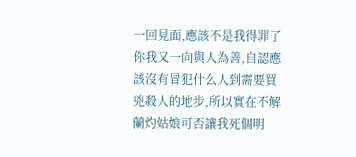一回見面,應該不是我得罪了你我又一向與人為善,自認應該沒有冒犯什么人到需要買兇殺人的地步,所以實在不解蘭灼姑娘可否讓我死個明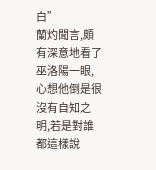白”
蘭灼聞言,頗有深意地看了巫洛陽一眼,心想他倒是很沒有自知之明,若是對誰都這樣說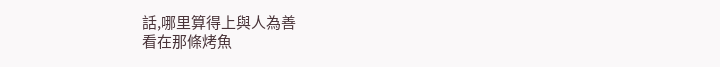話,哪里算得上與人為善
看在那條烤魚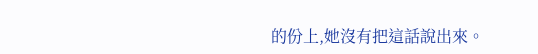的份上,她沒有把這話說出來。